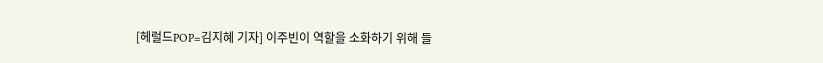[헤럴드POP=김지혜 기자] 이주빈이 역할을 소화하기 위해 들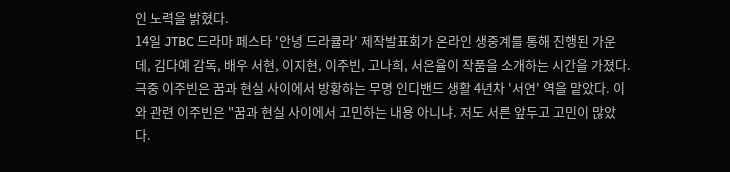인 노력을 밝혔다.
14일 JTBC 드라마 페스타 '안녕 드라큘라' 제작발표회가 온라인 생중계를 통해 진행된 가운데, 김다예 감독, 배우 서현, 이지현, 이주빈, 고나희, 서은율이 작품을 소개하는 시간을 가졌다.
극중 이주빈은 꿈과 현실 사이에서 방황하는 무명 인디밴드 생활 4년차 '서연' 역을 맡았다. 이와 관련 이주빈은 "꿈과 현실 사이에서 고민하는 내용 아니냐. 저도 서른 앞두고 고민이 많았다.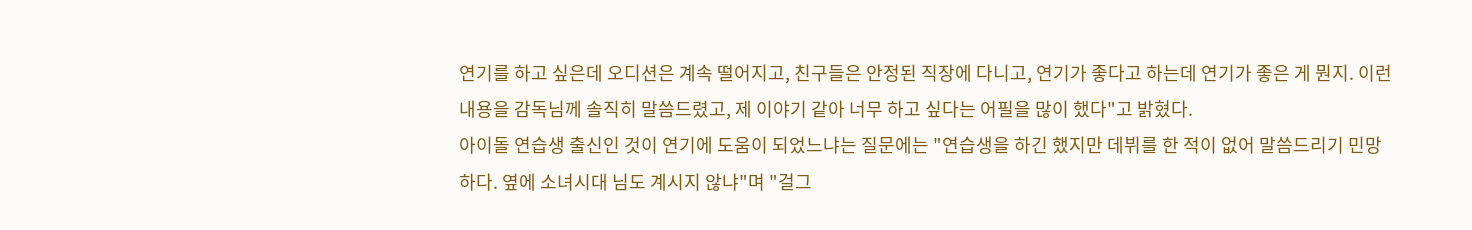연기를 하고 싶은데 오디션은 계속 떨어지고, 친구들은 안정된 직장에 다니고, 연기가 좋다고 하는데 연기가 좋은 게 뭔지. 이런 내용을 감독님께 솔직히 말씀드렸고, 제 이야기 같아 너무 하고 싶다는 어필을 많이 했다"고 밝혔다.
아이돌 연습생 출신인 것이 연기에 도움이 되었느냐는 질문에는 "연습생을 하긴 했지만 데뷔를 한 적이 없어 말씀드리기 민망하다. 옆에 소녀시대 님도 계시지 않냐"며 "걸그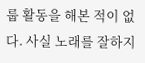룹 활동을 해본 적이 없다. 사실 노래를 잘하지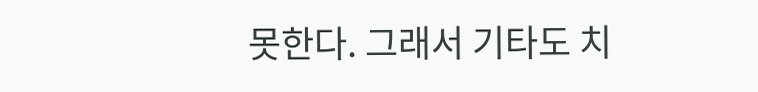못한다. 그래서 기타도 치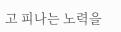고 피나는 노력을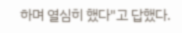하며 열심히 했다"고 답했다.